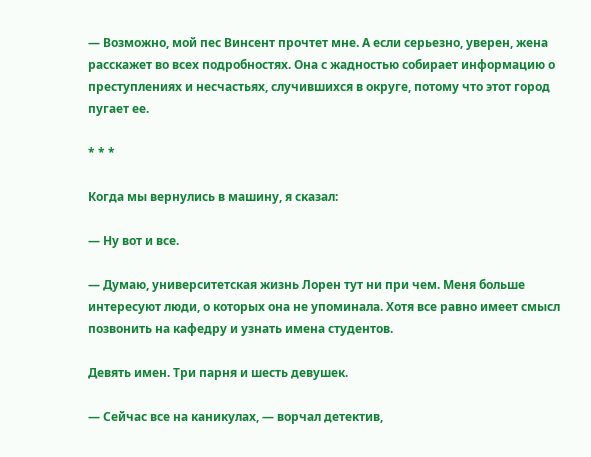— Возможно, мой пес Винсент прочтет мне. А если серьезно, уверен, жена расскажет во всех подробностях. Она с жадностью собирает информацию о преступлениях и несчастьях, случившихся в округе, потому что этот город пугает ее.

* * *

Когда мы вернулись в машину, я сказал:

— Ну вот и все.

— Думаю, университетская жизнь Лорен тут ни при чем. Меня больше интересуют люди, о которых она не упоминала. Хотя все равно имеет смысл позвонить на кафедру и узнать имена студентов.

Девять имен. Три парня и шесть девушек.

— Сейчас все на каникулах, — ворчал детектив,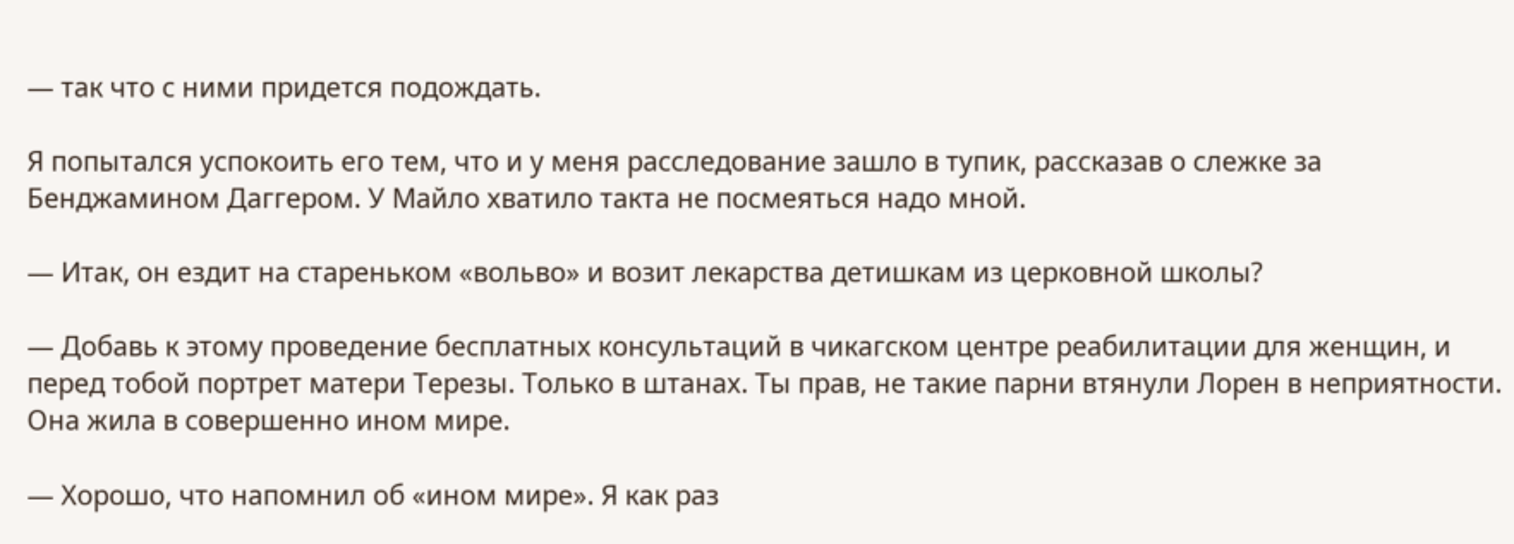— так что с ними придется подождать.

Я попытался успокоить его тем, что и у меня расследование зашло в тупик, рассказав о слежке за Бенджамином Даггером. У Майло хватило такта не посмеяться надо мной.

— Итак, он ездит на стареньком «вольво» и возит лекарства детишкам из церковной школы?

— Добавь к этому проведение бесплатных консультаций в чикагском центре реабилитации для женщин, и перед тобой портрет матери Терезы. Только в штанах. Ты прав, не такие парни втянули Лорен в неприятности. Она жила в совершенно ином мире.

— Хорошо, что напомнил об «ином мире». Я как раз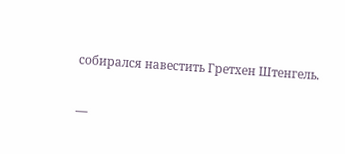собирался навестить Гретхен Штенгель.

—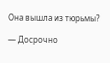Она вышла из тюрьмы?

— Досрочно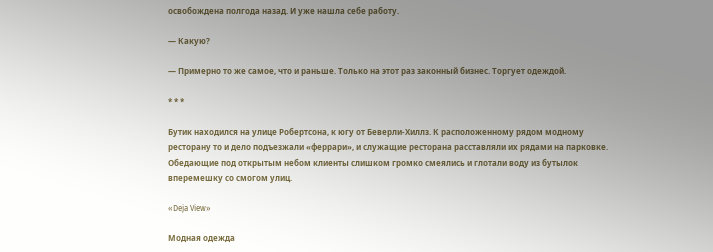освобождена полгода назад. И уже нашла себе работу.

— Какую?

— Примерно то же самое, что и раньше. Только на этот раз законный бизнес. Торгует одеждой.

* * *

Бутик находился на улице Робертсона, к югу от Беверли-Хиллз. К расположенному рядом модному ресторану то и дело подъезжали «феррари», и служащие ресторана расставляли их рядами на парковке. Обедающие под открытым небом клиенты слишком громко смеялись и глотали воду из бутылок вперемешку со смогом улиц.

«Deja View»

Модная одежда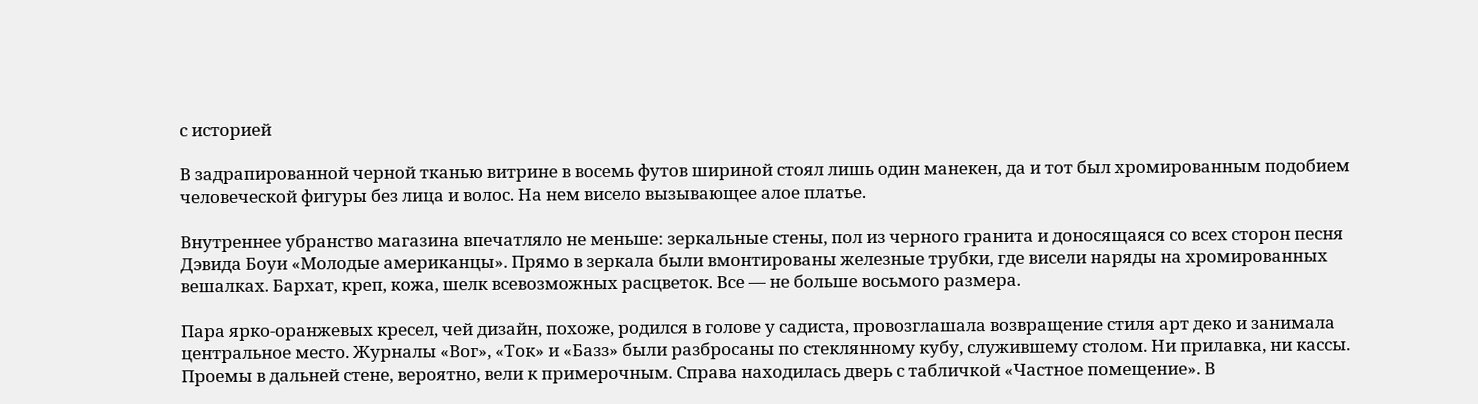с историей

В задрапированной черной тканью витрине в восемь футов шириной стоял лишь один манекен, да и тот был хромированным подобием человеческой фигуры без лица и волос. На нем висело вызывающее алое платье.

Внутреннее убранство магазина впечатляло не меньше: зеркальные стены, пол из черного гранита и доносящаяся со всех сторон песня Дэвида Боуи «Молодые американцы». Прямо в зеркала были вмонтированы железные трубки, где висели наряды на хромированных вешалках. Бархат, креп, кожа, шелк всевозможных расцветок. Все — не больше восьмого размера.

Пара ярко-оранжевых кресел, чей дизайн, похоже, родился в голове у садиста, провозглашала возвращение стиля арт деко и занимала центральное место. Журналы «Вог», «Ток» и «Базз» были разбросаны по стеклянному кубу, служившему столом. Ни прилавка, ни кассы. Проемы в дальней стене, вероятно, вели к примерочным. Справа находилась дверь с табличкой «Частное помещение». В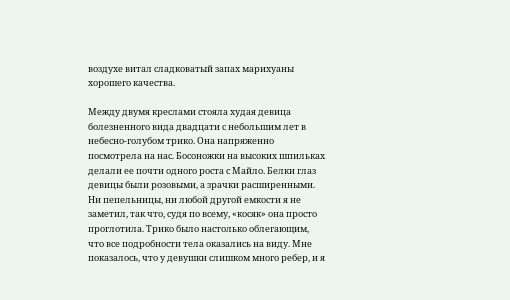воздухе витал сладковатый запах марихуаны хорошего качества.

Между двумя креслами стояла худая девица болезненного вида двадцати с небольшим лет в небесно-голубом трико. Она напряженно посмотрела на нас. Босоножки на высоких шпильках делали ее почти одного роста с Майло. Белки глаз девицы были розовыми, а зрачки расширенными. Ни пепельницы, ни любой другой емкости я не заметил, так что, судя по всему, «косяк» она просто проглотила. Трико было настолько облегающим, что все подробности тела оказались на виду. Мне показалось, что у девушки слишком много ребер, и я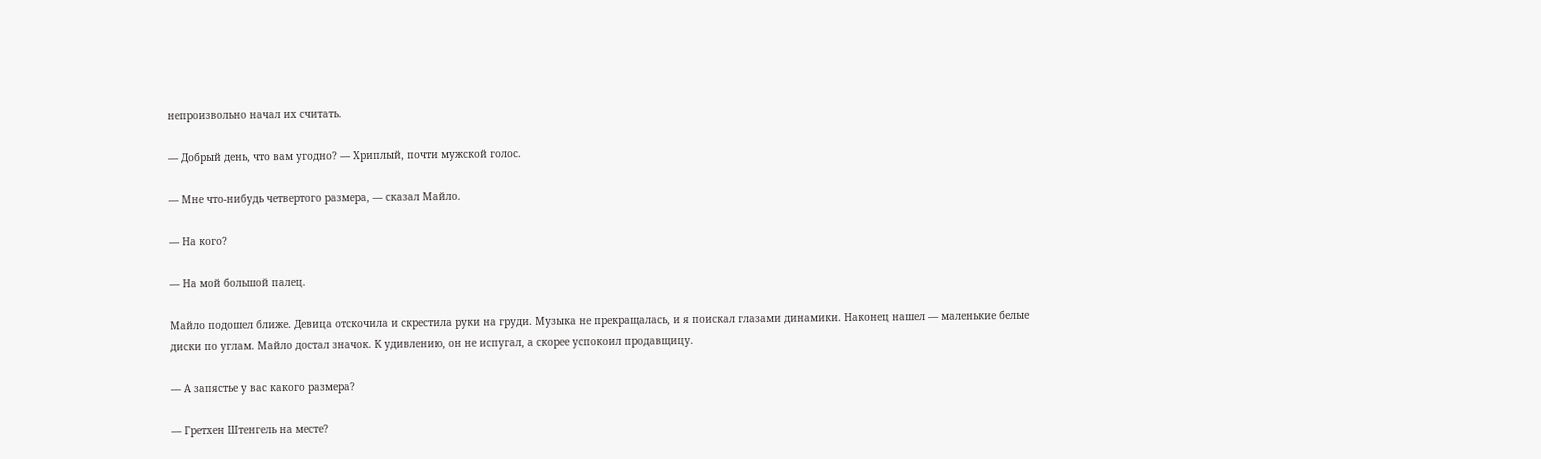непроизвольно начал их считать.

— Добрый день, что вам угодно? — Хриплый, почти мужской голос.

— Мне что-нибудь четвертого размера, — сказал Майло.

— На кого?

— На мой большой палец.

Майло подошел ближе. Девица отскочила и скрестила руки на груди. Музыка не прекращалась, и я поискал глазами динамики. Наконец нашел — маленькие белые диски по углам. Майло достал значок. К удивлению, он не испугал, а скорее успокоил продавщицу.

— А запястье у вас какого размера?

— Гретхен Штенгель на месте?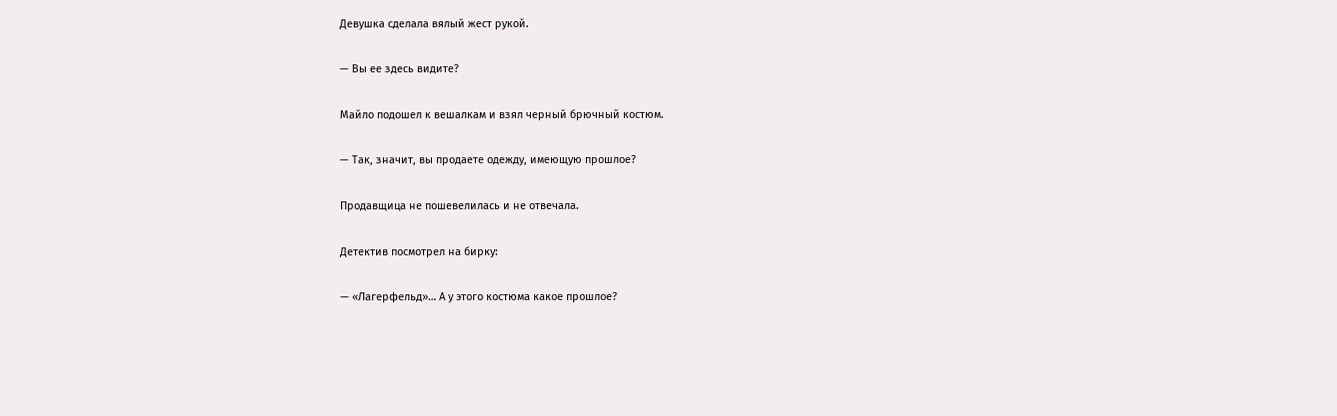Девушка сделала вялый жест рукой.

— Вы ее здесь видите?

Майло подошел к вешалкам и взял черный брючный костюм.

— Так, значит, вы продаете одежду, имеющую прошлое?

Продавщица не пошевелилась и не отвечала.

Детектив посмотрел на бирку:

— «Лагерфельд»… А у этого костюма какое прошлое?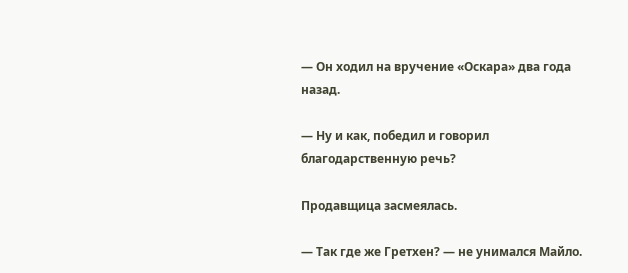— Он ходил на вручение «Оскара» два года назад.

— Ну и как, победил и говорил благодарственную речь?

Продавщица засмеялась.

— Так где же Гретхен? — не унимался Майло.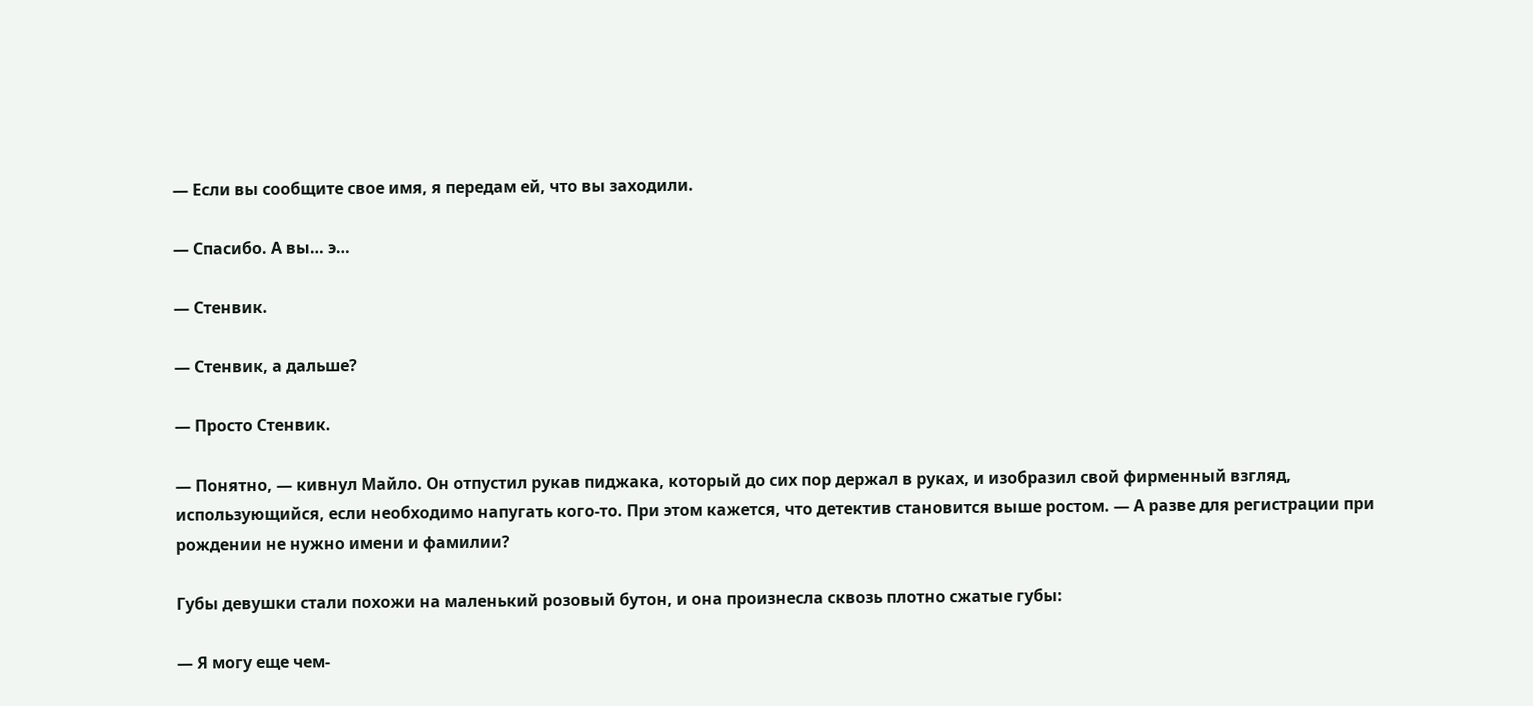— Если вы сообщите свое имя, я передам ей, что вы заходили.

— Спасибо. А вы… э…

— Стенвик.

— Стенвик, а дальше?

— Просто Стенвик.

— Понятно, — кивнул Майло. Он отпустил рукав пиджака, который до сих пор держал в руках, и изобразил свой фирменный взгляд, использующийся, если необходимо напугать кого-то. При этом кажется, что детектив становится выше ростом. — А разве для регистрации при рождении не нужно имени и фамилии?

Губы девушки стали похожи на маленький розовый бутон, и она произнесла сквозь плотно сжатые губы:

— Я могу еще чем-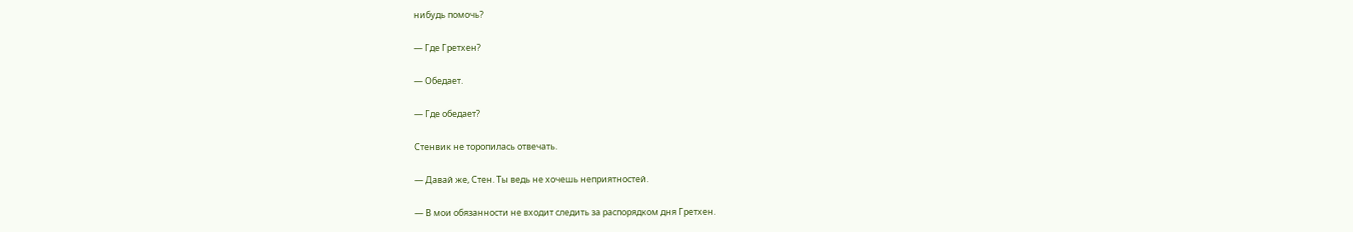нибудь помочь?

— Где Гретхен?

— Обедает.

— Где обедает?

Стенвик не торопилась отвечать.

— Давай же, Стен. Ты ведь не хочешь неприятностей.

— В мои обязанности не входит следить за распорядком дня Гретхен.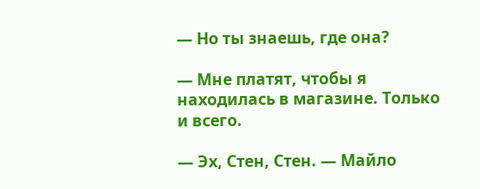— Но ты знаешь, где она?

— Мне платят, чтобы я находилась в магазине. Только и всего.

— Эх, Стен, Стен. — Майло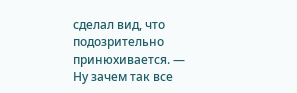сделал вид, что подозрительно принюхивается. — Ну зачем так все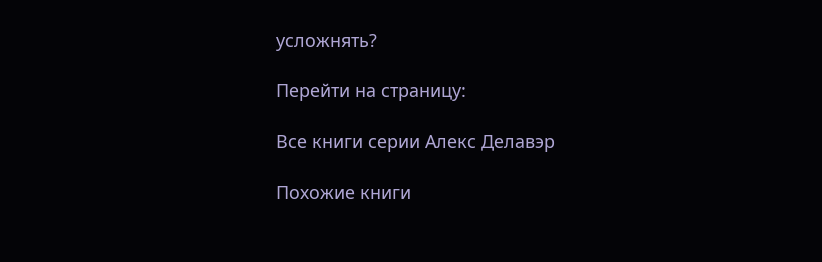усложнять?

Перейти на страницу:

Все книги серии Алекс Делавэр

Похожие книги